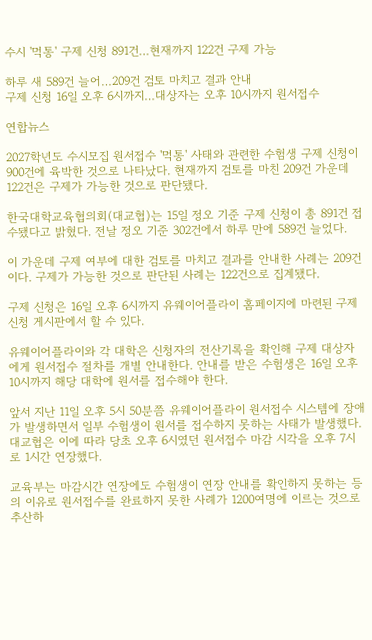수시 '먹통' 구제 신청 891건…현재까지 122건 구제 가능

하루 새 589건 늘어…209건 검토 마치고 결과 안내
구제 신청 16일 오후 6시까지…대상자는 오후 10시까지 원서접수

연합뉴스

2027학년도 수시모집 원서접수 '먹통' 사태와 관련한 수험생 구제 신청이 900건에 육박한 것으로 나타났다. 현재까지 검토를 마친 209건 가운데 122건은 구제가 가능한 것으로 판단됐다.

한국대학교육협의회(대교협)는 15일 정오 기준 구제 신청이 총 891건 접수됐다고 밝혔다. 전날 정오 기준 302건에서 하루 만에 589건 늘었다.

이 가운데 구제 여부에 대한 검토를 마치고 결과를 안내한 사례는 209건이다. 구제가 가능한 것으로 판단된 사례는 122건으로 집계됐다.

구제 신청은 16일 오후 6시까지 유웨이어플라이 홈페이지에 마련된 구제 신청 게시판에서 할 수 있다.

유웨이어플라이와 각 대학은 신청자의 전산기록을 확인해 구제 대상자에게 원서접수 절차를 개별 안내한다. 안내를 받은 수험생은 16일 오후 10시까지 해당 대학에 원서를 접수해야 한다.

앞서 지난 11일 오후 5시 50분쯤 유웨이어플라이 원서접수 시스템에 장애가 발생하면서 일부 수험생이 원서를 접수하지 못하는 사태가 발생했다. 대교협은 이에 따라 당초 오후 6시였던 원서접수 마감 시각을 오후 7시로 1시간 연장했다.

교육부는 마감시간 연장에도 수험생이 연장 안내를 확인하지 못하는 등의 이유로 원서접수를 완료하지 못한 사례가 1200여명에 이르는 것으로 추산하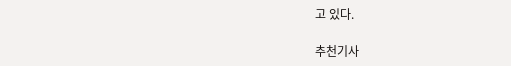고 있다.

추천기사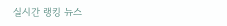실시간 랭킹 뉴스